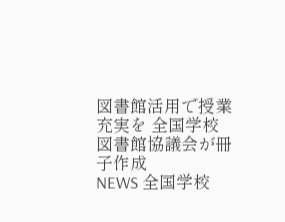図書館活用で授業充実を 全国学校図書館協議会が冊子作成
NEWS 全国学校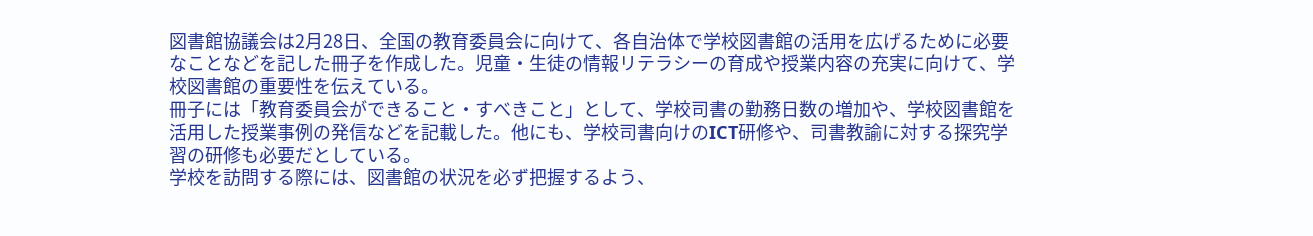図書館協議会は2月28日、全国の教育委員会に向けて、各自治体で学校図書館の活用を広げるために必要なことなどを記した冊子を作成した。児童・生徒の情報リテラシーの育成や授業内容の充実に向けて、学校図書館の重要性を伝えている。
冊子には「教育委員会ができること・すべきこと」として、学校司書の勤務日数の増加や、学校図書館を活用した授業事例の発信などを記載した。他にも、学校司書向けのICT研修や、司書教諭に対する探究学習の研修も必要だとしている。
学校を訪問する際には、図書館の状況を必ず把握するよう、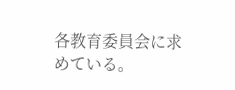各教育委員会に求めている。